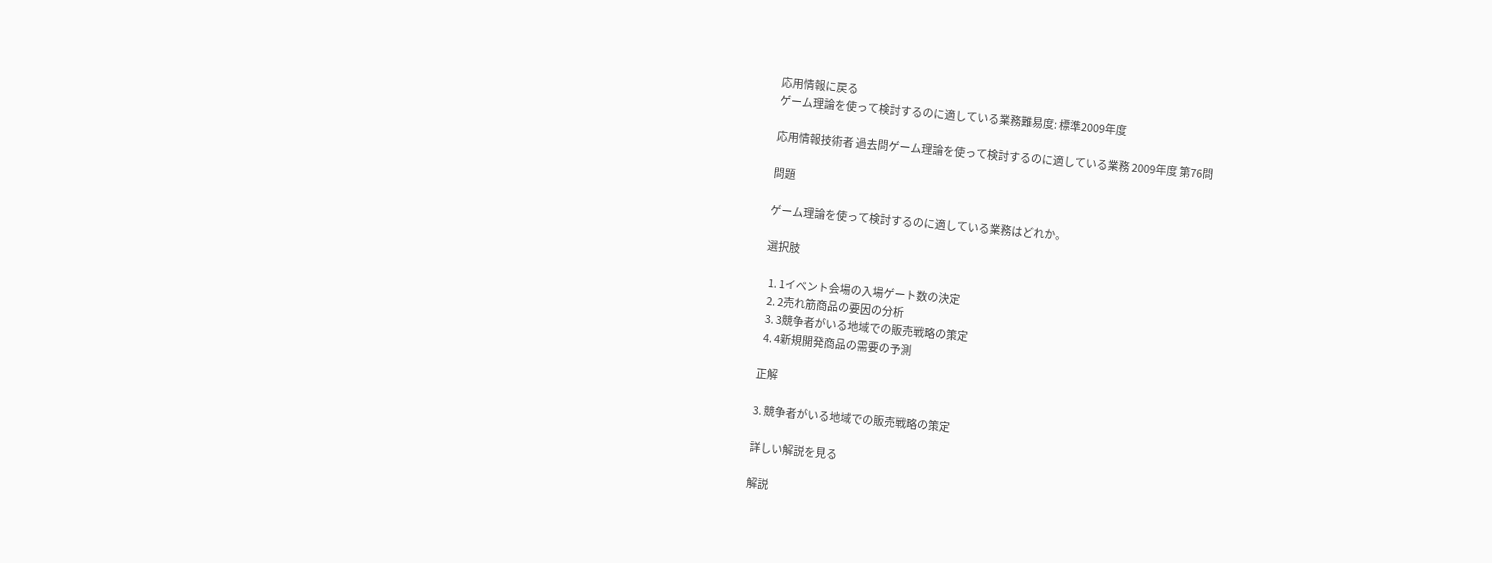応用情報に戻る
ゲーム理論を使って検討するのに適している業務難易度: 標準2009年度

応用情報技術者 過去問ゲーム理論を使って検討するのに適している業務 2009年度 第76問

問題

ゲーム理論を使って検討するのに適している業務はどれか。

選択肢

  1. 1イベント会場の入場ゲート数の決定
  2. 2売れ筋商品の要因の分析
  3. 3競争者がいる地域での販売戦略の策定
  4. 4新規開発商品の需要の予測

正解

3. 競争者がいる地域での販売戦略の策定

詳しい解説を見る

解説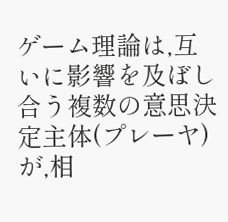ゲーム理論は,互いに影響を及ぼし合う複数の意思決定主体(プレーヤ)が,相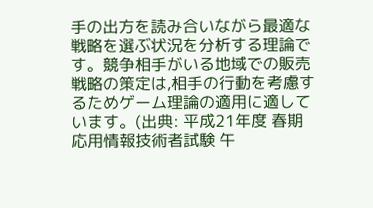手の出方を読み合いながら最適な戦略を選ぶ状況を分析する理論です。競争相手がいる地域での販売戦略の策定は,相手の行動を考慮するためゲーム理論の適用に適しています。(出典: 平成21年度 春期 応用情報技術者試験 午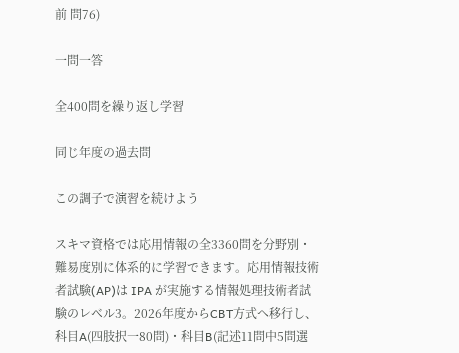前 問76)

一問一答

全400問を繰り返し学習

同じ年度の過去問

この調子で演習を続けよう

スキマ資格では応用情報の全3360問を分野別・難易度別に体系的に学習できます。応用情報技術者試験(AP)は IPA が実施する情報処理技術者試験のレベル3。2026年度からCBT方式へ移行し、科目A(四肢択一80問)・科目B(記述11問中5問選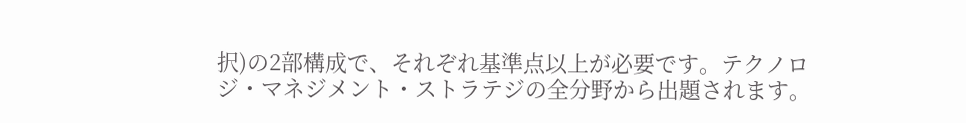択)の2部構成で、それぞれ基準点以上が必要です。テクノロジ・マネジメント・ストラテジの全分野から出題されます。